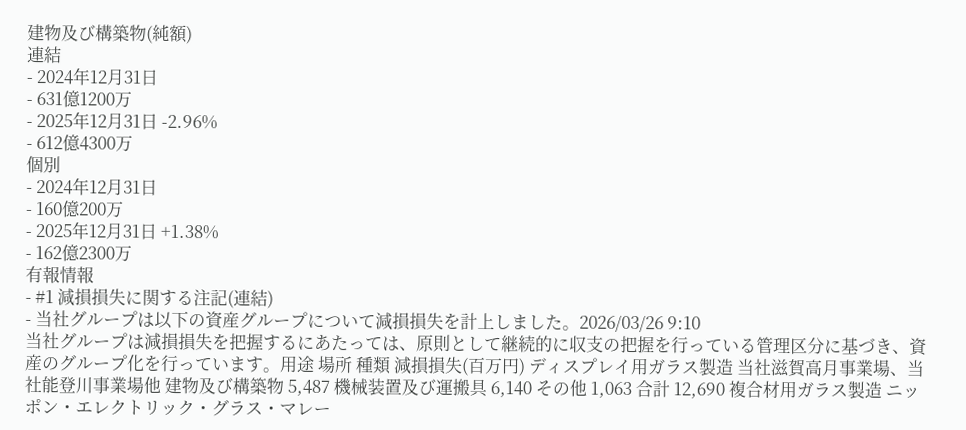建物及び構築物(純額)
連結
- 2024年12月31日
- 631億1200万
- 2025年12月31日 -2.96%
- 612億4300万
個別
- 2024年12月31日
- 160億200万
- 2025年12月31日 +1.38%
- 162億2300万
有報情報
- #1 減損損失に関する注記(連結)
- 当社グループは以下の資産グループについて減損損失を計上しました。2026/03/26 9:10
当社グループは減損損失を把握するにあたっては、原則として継続的に収支の把握を行っている管理区分に基づき、資産のグループ化を行っています。用途 場所 種類 減損損失(百万円) ディスプレイ用ガラス製造 当社滋賀高月事業場、当社能登川事業場他 建物及び構築物 5,487 機械装置及び運搬具 6,140 その他 1,063 合計 12,690 複合材用ガラス製造 ニッポン・エレクトリック・グラス・マレー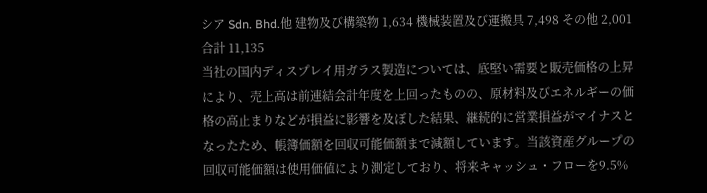シア Sdn. Bhd.他 建物及び構築物 1,634 機械装置及び運搬具 7,498 その他 2,001 合計 11,135
当社の国内ディスプレイ用ガラス製造については、底堅い需要と販売価格の上昇により、売上高は前連結会計年度を上回ったものの、原材料及びエネルギーの価格の高止まりなどが損益に影響を及ぼした結果、継続的に営業損益がマイナスとなったため、帳簿価額を回収可能価額まで減額しています。当該資産グループの回収可能価額は使用価値により測定しており、将来キャッシュ・フローを9.5%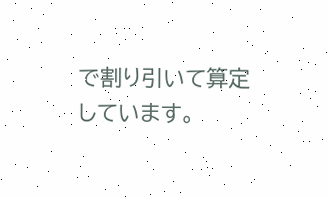で割り引いて算定しています。